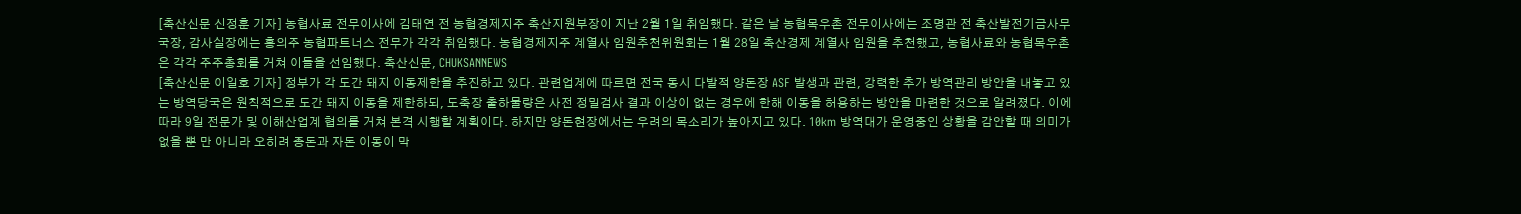[축산신문 신정훈 기자] 농협사료 전무이사에 김태연 전 농협경제지주 축산지원부장이 지난 2월 1일 취임했다. 같은 날 농협목우촌 전무이사에는 조명관 전 축산발전기금사무국장, 감사실장에는 홍의주 농협파트너스 전무가 각각 취임했다. 농협경제지주 계열사 임원추천위원회는 1월 28일 축산경제 계열사 임원을 추천했고, 농협사료와 농협목우촌은 각각 주주총회를 거쳐 이들을 선임했다. 축산신문, CHUKSANNEWS
[축산신문 이일호 기자] 정부가 각 도간 돼지 이동제한을 추진하고 있다. 관련업계에 따르면 전국 동시 다발적 양돈장 ASF 발생과 관련, 강력한 추가 방역관리 방안을 내놓고 있는 방역당국은 원칙적으로 도간 돼지 이동을 제한하되, 도축장 출하물량은 사전 정밀검사 결과 이상이 없는 경우에 한해 이동을 허용하는 방안을 마련한 것으로 알려졌다. 이에따라 9일 전문가 및 이해산업계 협의를 거쳐 본격 시행할 계획이다. 하지만 양돈현장에서는 우려의 목소리가 높아지고 있다. 10km 방역대가 운영중인 상황을 감안할 때 의미가 없을 뿐 만 아니라 오히려 종돈과 자돈 이동이 막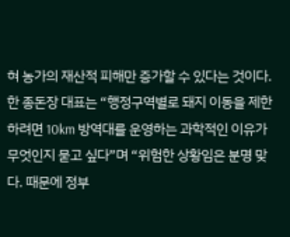혀 농가의 재산적 피해만 증가할 수 있다는 것이다. 한 종돈장 대표는 “행정구역별로 돼지 이동을 제한하려면 10km 방역대를 운영하는 과학적인 이유가 무엇인지 묻고 싶다”며 “위험한 상황임은 분명 맞다. 때문에 정부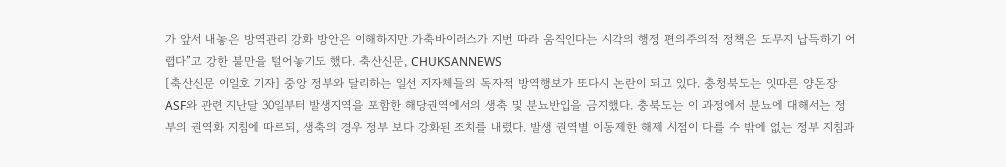가 앞서 내놓은 방역관리 강화 방안은 이해하지만 가축바이러스가 지번 따라 움직인다는 시각의 행정 편의주의적 정책은 도무지 납득하기 어렵다”고 강한 불만을 털어놓기도 했다. 축산신문, CHUKSANNEWS
[축산신문 이일호 기자] 중앙 정부와 달리하는 일선 지자체들의 독자적 방역행보가 또다시 논란이 되고 있다. 충청북도는 잇따른 양돈장 ASF와 관련 지난달 30일부터 발생지역을 포함한 해당권역에서의 생축 및 분뇨반입을 금지했다. 충북도는 이 과정에서 분뇨에 대해서는 정부의 권역화 지침에 따르되, 생축의 경우 정부 보다 강화된 조치를 내렸다. 발생 권역별 이동제한 해제 시점이 다를 수 밖에 없는 정부 지침과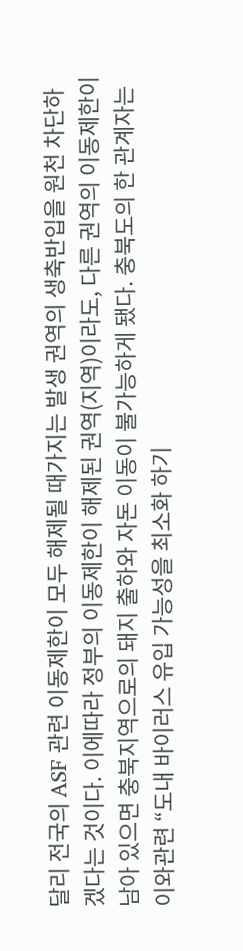달리 전국의 ASF 관련 이동제한이 모두 해제될 때가지는 발생 권역의 생축반입을 원천 차단하겠다는 것이다. 이에따라 정부의 이동제한이 해제된 권역(지역)이라도, 다른 권역의 이동제한이 남아 있으면 충북지역으로의 돼지 출하와 자돈 이동이 불가능하게 됐다. 충북도의 한 관계자는 이와관련 “도내 바이러스 유입 가능성을 최소화 하기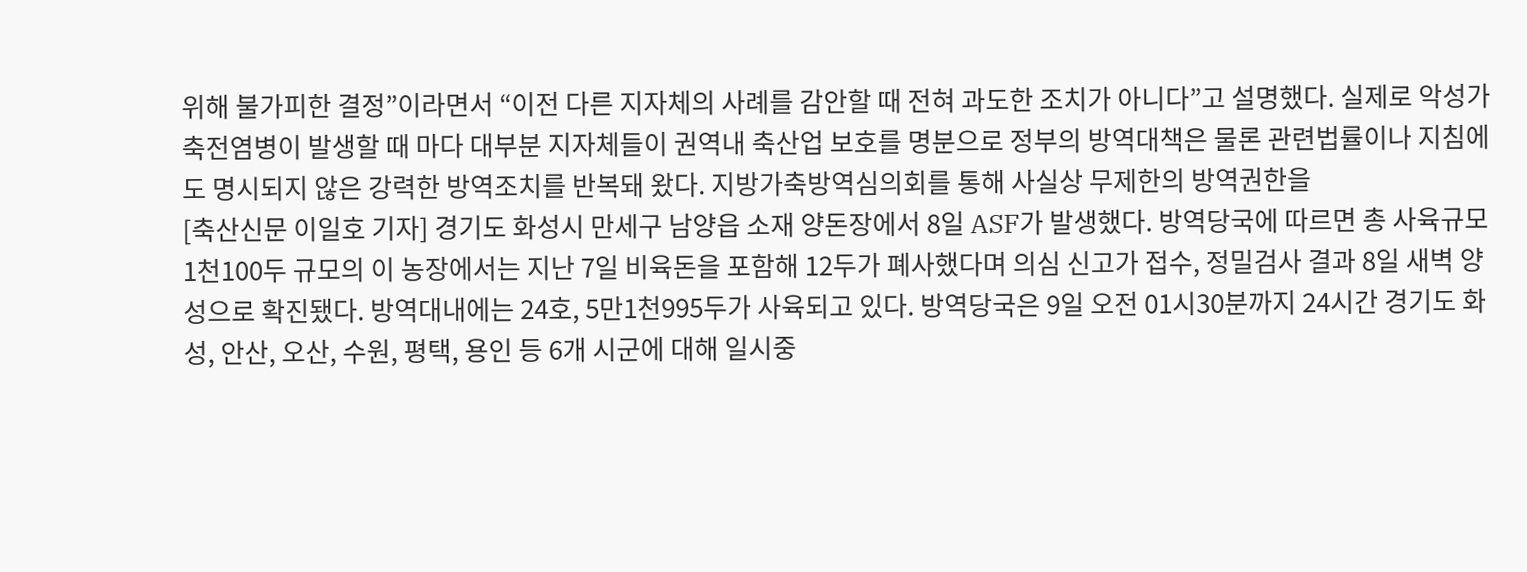위해 불가피한 결정”이라면서 “이전 다른 지자체의 사례를 감안할 때 전혀 과도한 조치가 아니다”고 설명했다. 실제로 악성가축전염병이 발생할 때 마다 대부분 지자체들이 권역내 축산업 보호를 명분으로 정부의 방역대책은 물론 관련법률이나 지침에도 명시되지 않은 강력한 방역조치를 반복돼 왔다. 지방가축방역심의회를 통해 사실상 무제한의 방역권한을
[축산신문 이일호 기자] 경기도 화성시 만세구 남양읍 소재 양돈장에서 8일 ASF가 발생했다. 방역당국에 따르면 총 사육규모 1천100두 규모의 이 농장에서는 지난 7일 비육돈을 포함해 12두가 폐사했다며 의심 신고가 접수, 정밀검사 결과 8일 새벽 양성으로 확진됐다. 방역대내에는 24호, 5만1천995두가 사육되고 있다. 방역당국은 9일 오전 01시30분까지 24시간 경기도 화성, 안산, 오산, 수원, 평택, 용인 등 6개 시군에 대해 일시중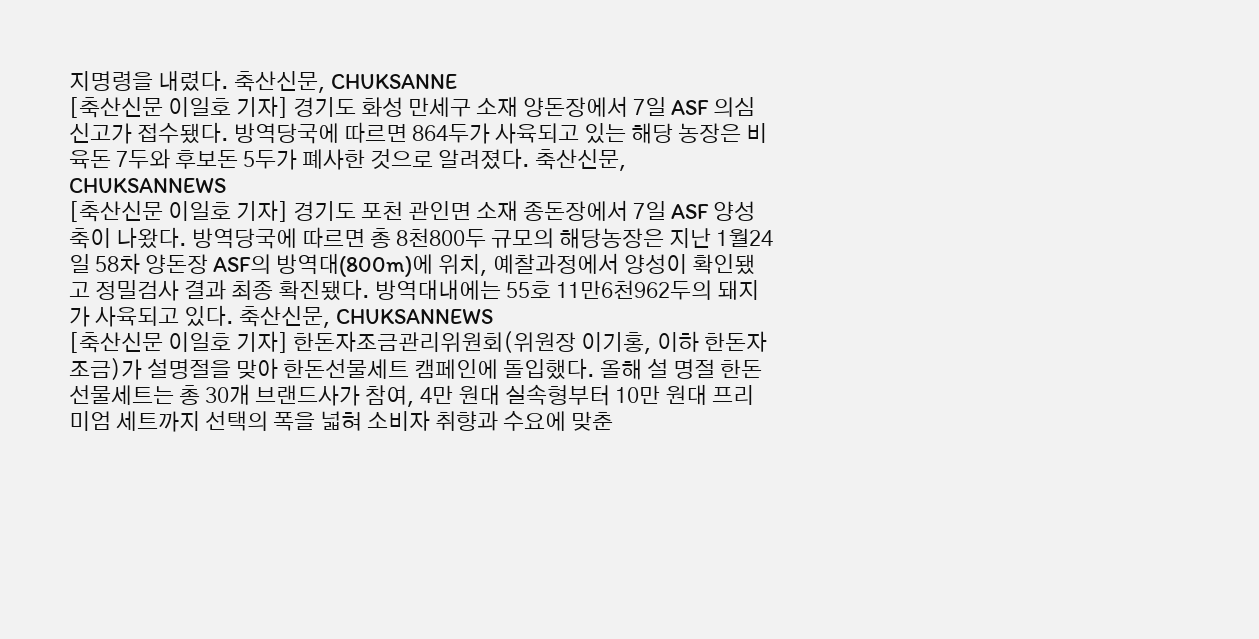지명령을 내렸다. 축산신문, CHUKSANNE
[축산신문 이일호 기자] 경기도 화성 만세구 소재 양돈장에서 7일 ASF 의심신고가 접수됐다. 방역당국에 따르면 864두가 사육되고 있는 해당 농장은 비육돈 7두와 후보돈 5두가 폐사한 것으로 알려졌다. 축산신문, CHUKSANNEWS
[축산신문 이일호 기자] 경기도 포천 관인면 소재 종돈장에서 7일 ASF 양성축이 나왔다. 방역당국에 따르면 총 8천800두 규모의 해당농장은 지난 1월24일 58차 양돈장 ASF의 방역대(800m)에 위치, 예찰과정에서 양성이 확인됐고 정밀검사 결과 최종 확진됐다. 방역대내에는 55호 11만6천962두의 돼지가 사육되고 있다. 축산신문, CHUKSANNEWS
[축산신문 이일호 기자] 한돈자조금관리위원회(위원장 이기홍, 이하 한돈자조금)가 설명절을 맞아 한돈선물세트 캠페인에 돌입했다. 올해 설 명절 한돈 선물세트는 총 30개 브랜드사가 참여, 4만 원대 실속형부터 10만 원대 프리미엄 세트까지 선택의 폭을 넓혀 소비자 취향과 수요에 맞춘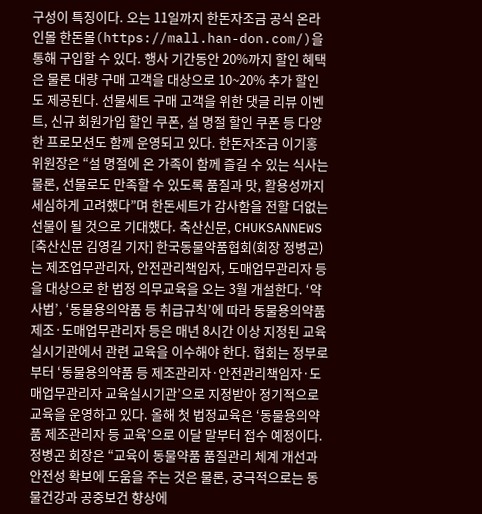구성이 특징이다. 오는 11일까지 한돈자조금 공식 온라인몰 한돈몰(https://mall.han-don.com/)을 통해 구입할 수 있다. 행사 기간동안 20%까지 할인 혜택은 물론 대량 구매 고객을 대상으로 10~20% 추가 할인도 제공된다. 선물세트 구매 고객을 위한 댓글 리뷰 이벤트, 신규 회원가입 할인 쿠폰, 설 명절 할인 쿠폰 등 다양한 프로모션도 함께 운영되고 있다. 한돈자조금 이기홍 위원장은 “설 명절에 온 가족이 함께 즐길 수 있는 식사는 물론, 선물로도 만족할 수 있도록 품질과 맛, 활용성까지 세심하게 고려했다”며 한돈세트가 감사함을 전할 더없는 선물이 될 것으로 기대했다. 축산신문, CHUKSANNEWS
[축산신문 김영길 기자] 한국동물약품협회(회장 정병곤)는 제조업무관리자, 안전관리책임자, 도매업무관리자 등을 대상으로 한 법정 의무교육을 오는 3월 개설한다. ‘약사법’, ‘동물용의약품 등 취급규칙’에 따라 동물용의약품 제조·도매업무관리자 등은 매년 8시간 이상 지정된 교육 실시기관에서 관련 교육을 이수해야 한다. 협회는 정부로부터 ‘동물용의약품 등 제조관리자·안전관리책임자·도매업무관리자 교육실시기관’으로 지정받아 정기적으로 교육을 운영하고 있다. 올해 첫 법정교육은 ‘동물용의약품 제조관리자 등 교육’으로 이달 말부터 접수 예정이다. 정병곤 회장은 “교육이 동물약품 품질관리 체계 개선과 안전성 확보에 도움을 주는 것은 물론, 궁극적으로는 동물건강과 공중보건 향상에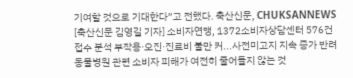기여할 것으로 기대한다”고 전했다. 축산신문, CHUKSANNEWS
[축산신문 김영길 기자] 소비자연맹, 1372소비자상담센터 576건 접수 분석 부작용·오진·진료비 불만 커...사전미고지 지속 증가 반려 동물병원 관련 소비자 피해가 여전히 줄어들지 않는 것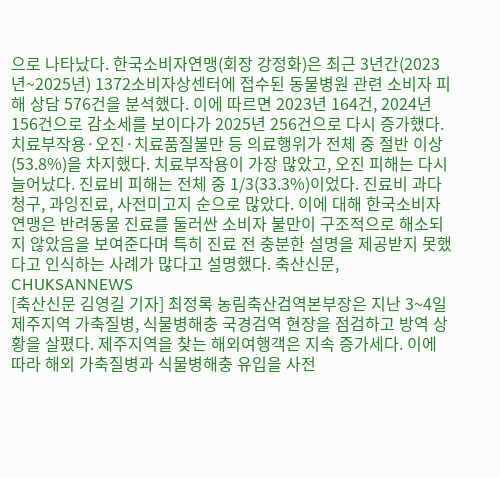으로 나타났다. 한국소비자연맹(회장 강정화)은 최근 3년간(2023년~2025년) 1372소비자상센터에 접수된 동물병원 관련 소비자 피해 상담 576건을 분석했다. 이에 따르면 2023년 164건, 2024년 156건으로 감소세를 보이다가 2025년 256건으로 다시 증가했다. 치료부작용·오진·치료품질불만 등 의료행위가 전체 중 절반 이상(53.8%)을 차지했다. 치료부작용이 가장 많았고, 오진 피해는 다시 늘어났다. 진료비 피해는 전체 중 1/3(33.3%)이었다. 진료비 과다청구, 과잉진료, 사전미고지 순으로 많았다. 이에 대해 한국소비자연맹은 반려동물 진료를 둘러싼 소비자 불만이 구조적으로 해소되지 않았음을 보여준다며 특히 진료 전 충분한 설명을 제공받지 못했다고 인식하는 사례가 많다고 설명했다. 축산신문, CHUKSANNEWS
[축산신문 김영길 기자] 최정록 농림축산검역본부장은 지난 3~4일 제주지역 가축질병, 식물병해충 국경검역 현장을 점검하고 방역 상황을 살폈다. 제주지역을 찾는 해외여행객은 지속 증가세다. 이에 따라 해외 가축질병과 식물병해충 유입을 사전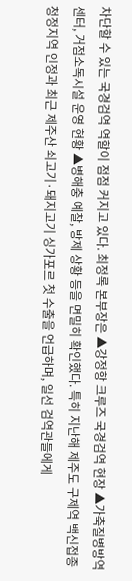차단할 수 있는 국경검역 역할이 점점 커지고 있다. 최정록 본부장은 ▲강정항 크루즈 국경검역 현장 ▲가축질병방역센터, 거점소독시설 운영 현황 ▲병해충 예찰, 방제 상황 등을 면밀히 확인했다. 특히 지난해 제주도 구제역 백신접종 청정지역 인정과 최근 제주산 쇠고기·돼지고기 싱가포르 첫 수출을 언급하며, 일선 검역관들에게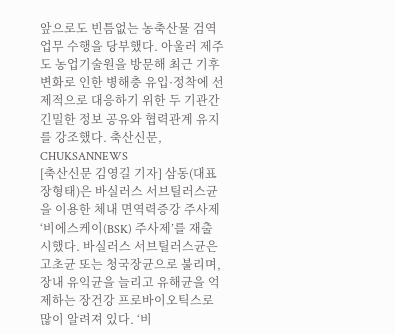앞으로도 빈틈없는 농축산물 검역 업무 수행을 당부했다. 아울러 제주도 농업기술원을 방문해 최근 기후변화로 인한 병해충 유입·정착에 선제적으로 대응하기 위한 두 기관간 긴밀한 정보 공유와 협력관계 유지를 강조했다. 축산신문, CHUKSANNEWS
[축산신문 김영길 기자] 삼동(대표 장형태)은 바실러스 서브틸러스균을 이용한 체내 면역력증강 주사제 ‘비에스케이(BSK) 주사제’를 재출시했다. 바실러스 서브틸러스균은 고초균 또는 청국장균으로 불리며, 장내 유익균을 늘리고 유해균을 억제하는 장건강 프로바이오틱스로 많이 알려져 있다. ‘비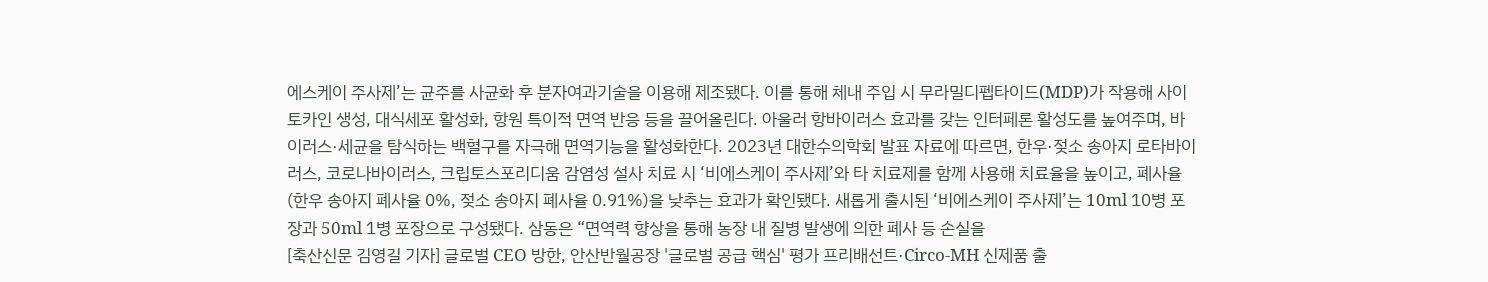에스케이 주사제’는 균주를 사균화 후 분자여과기술을 이용해 제조됐다. 이를 통해 체내 주입 시 무라밀디펩타이드(MDP)가 작용해 사이토카인 생성, 대식세포 활성화, 항원 특이적 면역 반응 등을 끌어올린다. 아울러 항바이러스 효과를 갖는 인터페론 활성도를 높여주며, 바이러스·세균을 탐식하는 백혈구를 자극해 면역기능을 활성화한다. 2023년 대한수의학회 발표 자료에 따르면, 한우·젖소 송아지 로타바이러스, 코로나바이러스, 크립토스포리디움 감염성 설사 치료 시 ‘비에스케이 주사제’와 타 치료제를 함께 사용해 치료율을 높이고, 폐사율(한우 송아지 폐사율 0%, 젖소 송아지 폐사율 0.91%)을 낮추는 효과가 확인됐다. 새롭게 출시된 ‘비에스케이 주사제’는 10ml 10병 포장과 50ml 1병 포장으로 구성됐다. 삼동은 “면역력 향상을 통해 농장 내 질병 발생에 의한 폐사 등 손실을
[축산신문 김영길 기자] 글로벌 CEO 방한, 안산반월공장 '글로벌 공급 핵심' 평가 프리배선트·Circo-MH 신제품 출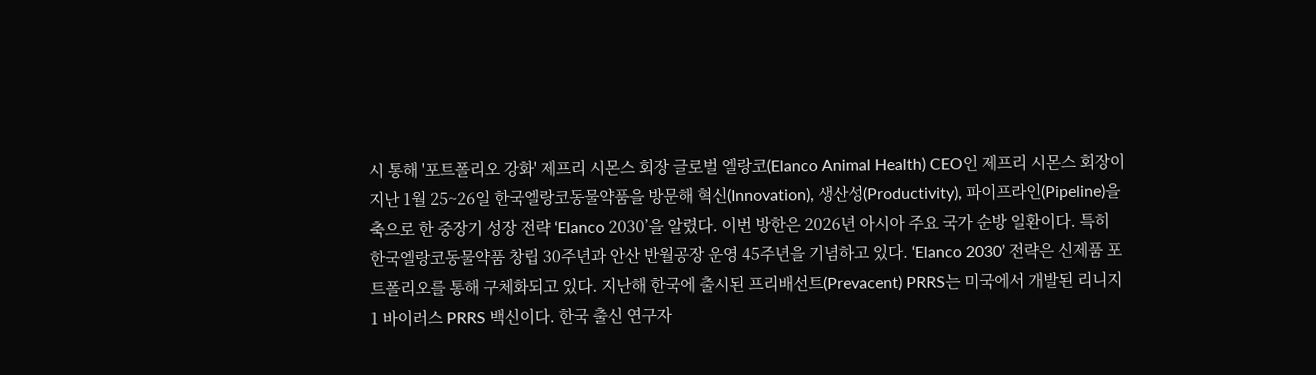시 통해 '포트폴리오 강화' 제프리 시몬스 회장 글로벌 엘랑코(Elanco Animal Health) CEO인 제프리 시몬스 회장이 지난 1월 25~26일 한국엘랑코동물약품을 방문해 혁신(Innovation), 생산성(Productivity), 파이프라인(Pipeline)을 축으로 한 중장기 성장 전략 ‘Elanco 2030’을 알렸다. 이번 방한은 2026년 아시아 주요 국가 순방 일환이다. 특히 한국엘랑코동물약품 창립 30주년과 안산 반월공장 운영 45주년을 기념하고 있다. ‘Elanco 2030’ 전략은 신제품 포트폴리오를 통해 구체화되고 있다. 지난해 한국에 출시된 프리배선트(Prevacent) PRRS는 미국에서 개발된 리니지1 바이러스 PRRS 백신이다. 한국 출신 연구자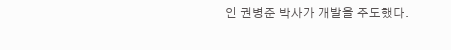인 권병준 박사가 개발을 주도했다.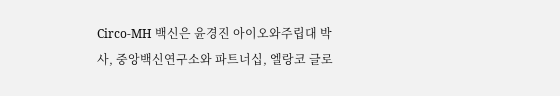Circo-MH 백신은 윤경진 아이오와주립대 박사, 중앙백신연구소와 파트너십, 엘랑코 글로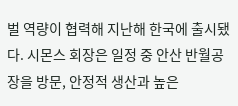벌 역량이 협력해 지난해 한국에 출시됐다. 시몬스 회장은 일정 중 안산 반월공장을 방문, 안정적 생산과 높은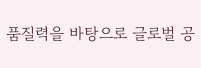품질력을 바탕으로 글로벌 공